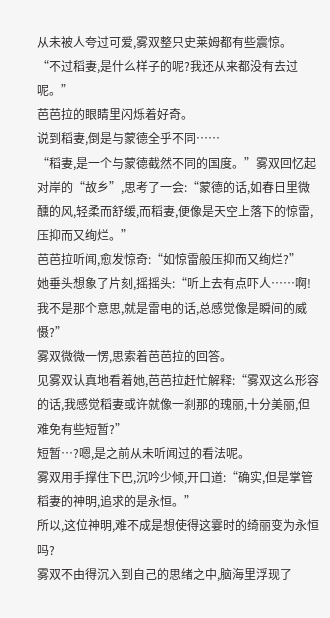从未被人夸过可爱,雾双整只史莱姆都有些震惊。
“不过稻妻,是什么样子的呢?我还从来都没有去过呢。”
芭芭拉的眼睛里闪烁着好奇。
说到稻妻,倒是与蒙德全乎不同……
“稻妻,是一个与蒙德截然不同的国度。”雾双回忆起对岸的“故乡”,思考了一会:“蒙德的话,如春日里微醺的风,轻柔而舒缓,而稻妻,便像是天空上落下的惊雷,压抑而又绚烂。”
芭芭拉听闻,愈发惊奇:“如惊雷般压抑而又绚烂?”
她垂头想象了片刻,摇摇头:“听上去有点吓人……啊!我不是那个意思,就是雷电的话,总感觉像是瞬间的威慑?”
雾双微微一愣,思索着芭芭拉的回答。
见雾双认真地看着她,芭芭拉赶忙解释:“雾双这么形容的话,我感觉稻妻或许就像一刹那的瑰丽,十分美丽,但难免有些短暂?”
短暂…?嗯,是之前从未听闻过的看法呢。
雾双用手撑住下巴,沉吟少倾,开口道:“确实,但是掌管稻妻的神明,追求的是永恒。”
所以,这位神明,难不成是想使得这霎时的绮丽变为永恒吗?
雾双不由得沉入到自己的思绪之中,脑海里浮现了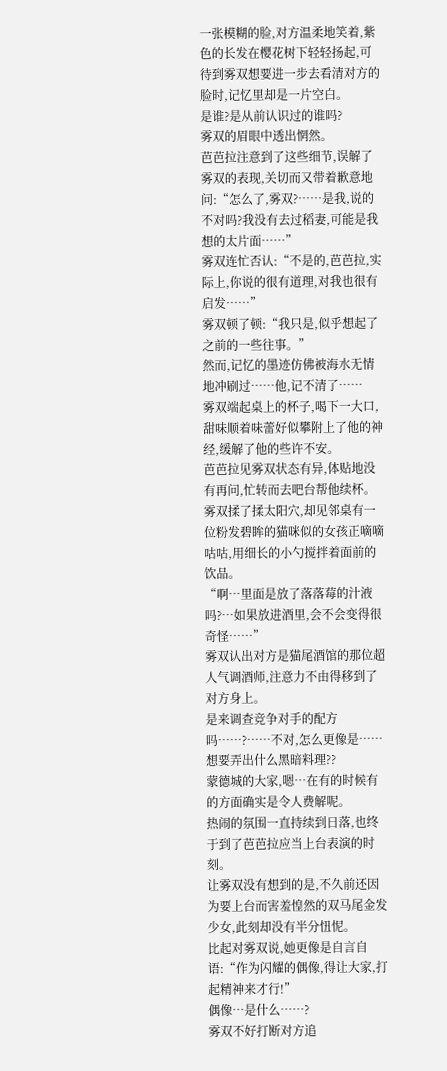一张模糊的脸,对方温柔地笑着,紫色的长发在樱花树下轻轻扬起,可待到雾双想要进一步去看清对方的脸时,记忆里却是一片空白。
是谁?是从前认识过的谁吗?
雾双的眉眼中透出惘然。
芭芭拉注意到了这些细节,误解了雾双的表现,关切而又带着歉意地问:“怎么了,雾双?……是我,说的不对吗?我没有去过稻妻,可能是我想的太片面……”
雾双连忙否认:“不是的,芭芭拉,实际上,你说的很有道理,对我也很有启发……”
雾双顿了顿:“我只是,似乎想起了之前的一些往事。”
然而,记忆的墨迹仿佛被海水无情地冲刷过……他,记不清了……
雾双端起桌上的杯子,喝下一大口,甜味顺着味蕾好似攀附上了他的神经,缓解了他的些许不安。
芭芭拉见雾双状态有异,体贴地没有再问,忙转而去吧台帮他续杯。
雾双揉了揉太阳穴,却见邻桌有一位粉发碧眸的猫咪似的女孩正嘀嘀咕咕,用细长的小勺搅拌着面前的饮品。
“啊…里面是放了落落莓的汁液吗?…如果放进酒里,会不会变得很奇怪……”
雾双认出对方是猫尾酒馆的那位超人气调酒师,注意力不由得移到了对方身上。
是来调查竞争对手的配方吗……?……不对,怎么更像是……想要弄出什么黑暗料理??
蒙德城的大家,嗯…在有的时候有的方面确实是令人费解呢。
热闹的氛围一直持续到日落,也终于到了芭芭拉应当上台表演的时刻。
让雾双没有想到的是,不久前还因为要上台而害羞惶然的双马尾金发少女,此刻却没有半分忸怩。
比起对雾双说,她更像是自言自语:“作为闪耀的偶像,得让大家,打起精神来才行!”
偶像…是什么……?
雾双不好打断对方追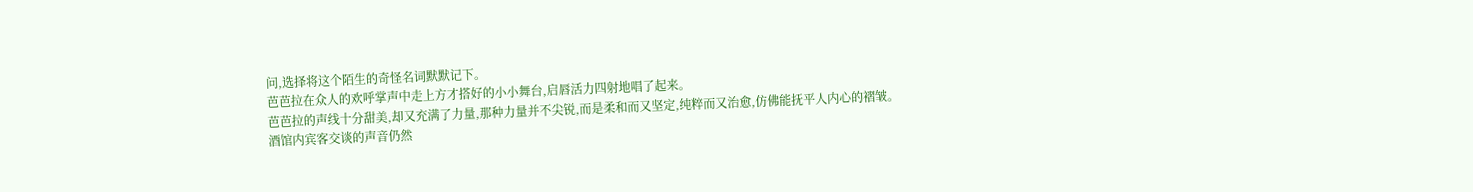问,选择将这个陌生的奇怪名词默默记下。
芭芭拉在众人的欢呼掌声中走上方才搭好的小小舞台,启唇活力四射地唱了起来。
芭芭拉的声线十分甜美,却又充满了力量,那种力量并不尖锐,而是柔和而又坚定,纯粹而又治愈,仿佛能抚平人内心的褶皱。
酒馆内宾客交谈的声音仍然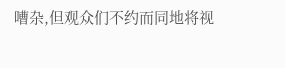嘈杂,但观众们不约而同地将视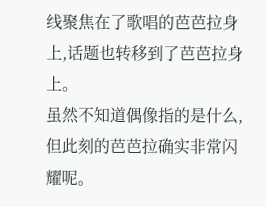线聚焦在了歌唱的芭芭拉身上,话题也转移到了芭芭拉身上。
虽然不知道偶像指的是什么,但此刻的芭芭拉确实非常闪耀呢。